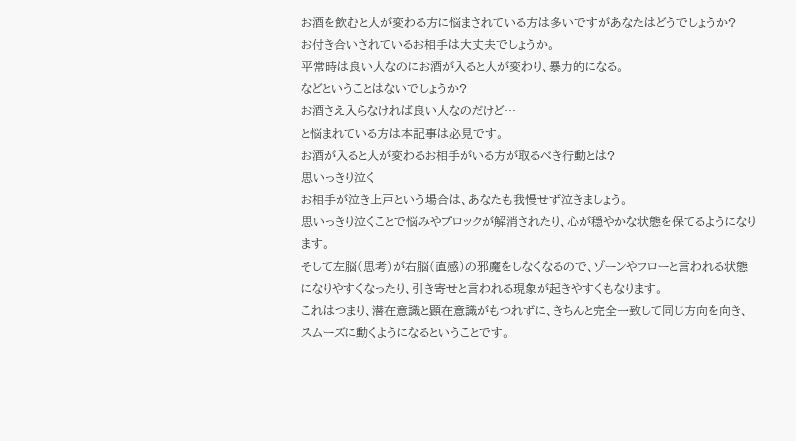お酒を飲むと人が変わる方に悩まされている方は多いですがあなたはどうでしょうか?
お付き合いされているお相手は大丈夫でしょうか。
平常時は良い人なのにお酒が入ると人が変わり、暴力的になる。
などということはないでしょうか?
お酒さえ入らなければ良い人なのだけど…
と悩まれている方は本記事は必見です。
お酒が入ると人が変わるお相手がいる方が取るべき行動とは?
思いっきり泣く
お相手が泣き上戸という場合は、あなたも我慢せず泣きましょう。
思いっきり泣くことで悩みやブロックが解消されたり、心が穏やかな状態を保てるようになります。
そして左脳(思考)が右脳(直感)の邪魔をしなくなるので、ゾーンやフローと言われる状態になりやすくなったり、引き寄せと言われる現象が起きやすくもなります。
これはつまり、潜在意識と顕在意識がもつれずに、きちんと完全一致して同じ方向を向き、スムーズに動くようになるということです。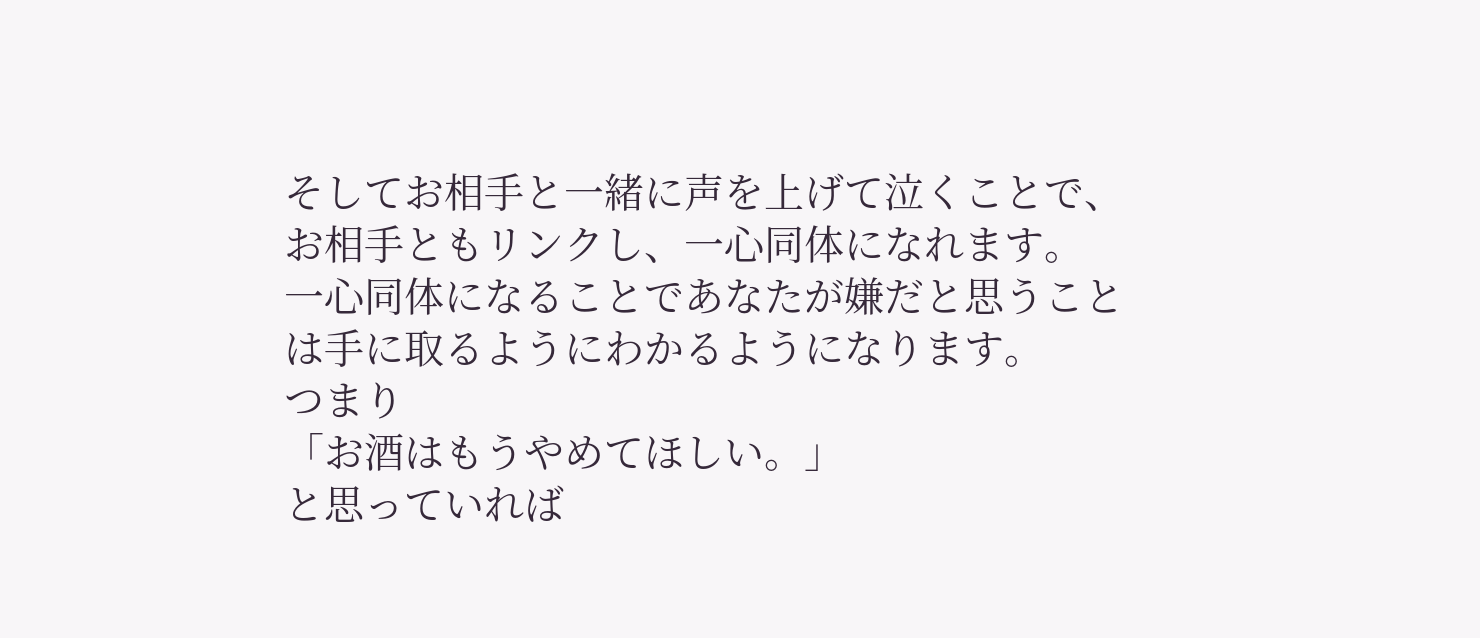そしてお相手と一緒に声を上げて泣くことで、お相手ともリンクし、一心同体になれます。
一心同体になることであなたが嫌だと思うことは手に取るようにわかるようになります。
つまり
「お酒はもうやめてほしい。」
と思っていれば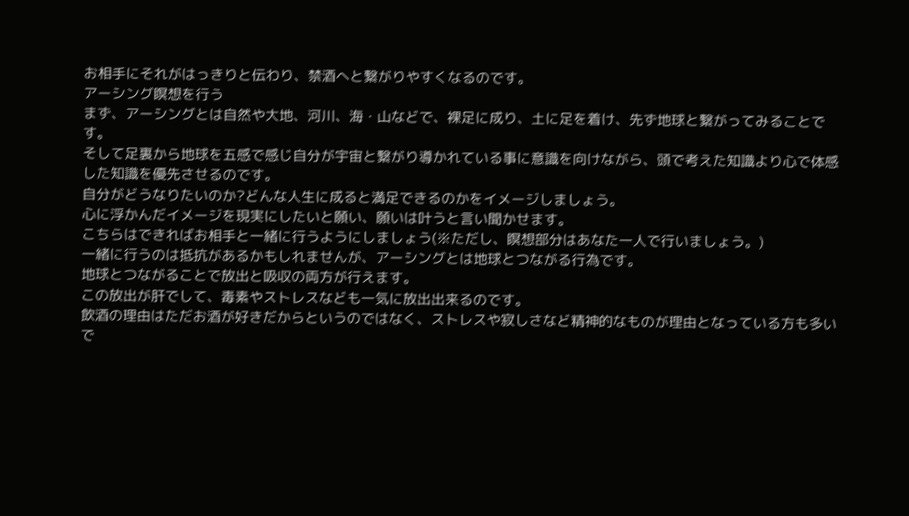お相手にそれがはっきりと伝わり、禁酒へと繋がりやすくなるのです。
アーシング瞑想を行う
まず、アーシングとは自然や大地、河川、海・山などで、裸足に成り、土に足を着け、先ず地球と繋がってみることです。
そして足裏から地球を五感で感じ自分が宇宙と繋がり導かれている事に意識を向けながら、頭で考えた知識より心で体感した知識を優先させるのです。
自分がどうなりたいのか?どんな人生に成ると満足できるのかをイメージしましょう。
心に浮かんだイメージを現実にしたいと願い、願いは叶うと言い聞かせます。
こちらはできればお相手と一緒に行うようにしましょう(※ただし、瞑想部分はあなた一人で行いましょう。)
一緒に行うのは抵抗があるかもしれませんが、アーシングとは地球とつながる行為です。
地球とつながることで放出と吸収の両方が行えます。
この放出が肝でして、毒素やストレスなども一気に放出出来るのです。
飲酒の理由はただお酒が好きだからというのではなく、ストレスや寂しさなど精神的なものが理由となっている方も多いで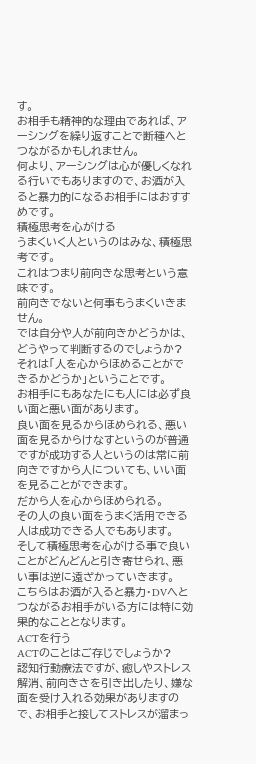す。
お相手も精神的な理由であれば、アーシングを繰り返すことで断種へとつながるかもしれません。
何より、アーシングは心が優しくなれる行いでもありますので、お酒が入ると暴力的になるお相手にはおすすめです。
積極思考を心がける
うまくいく人というのはみな、積極思考です。
これはつまり前向きな思考という意味です。
前向きでないと何事もうまくいきません。
では自分や人が前向きかどうかは、どうやって判断するのでしょうか?
それは「人を心からほめることができるかどうか」ということです。
お相手にもあなたにも人には必ず良い面と悪い面があります。
良い面を見るからほめられる、悪い面を見るからけなすというのが普通ですが成功する人というのは常に前向きですから人についても、いい面を見ることができます。
だから人を心からほめられる。
その人の良い面をうまく活用できる人は成功できる人でもあります。
そして積極思考を心がける事で良いことがどんどんと引き寄せられ、悪い事は逆に遠ざかっていきます。
こちらはお酒が入ると暴力・DVへとつながるお相手がいる方には特に効果的なこととなります。
ACTを行う
ACTのことはご存じでしょうか?
認知行動療法ですが、癒しやストレス解消、前向きさを引き出したり、嫌な面を受け入れる効果がありますので、お相手と接してストレスが溜まっ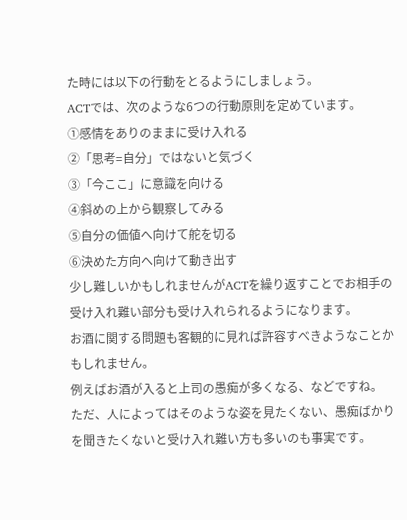た時には以下の行動をとるようにしましょう。
ACTでは、次のような6つの行動原則を定めています。
①感情をありのままに受け入れる
②「思考=自分」ではないと気づく
③「今ここ」に意識を向ける
④斜めの上から観察してみる
⑤自分の価値へ向けて舵を切る
⑥決めた方向へ向けて動き出す
少し難しいかもしれませんがACTを繰り返すことでお相手の受け入れ難い部分も受け入れられるようになります。
お酒に関する問題も客観的に見れば許容すべきようなことかもしれません。
例えばお酒が入ると上司の愚痴が多くなる、などですね。
ただ、人によってはそのような姿を見たくない、愚痴ばかりを聞きたくないと受け入れ難い方も多いのも事実です。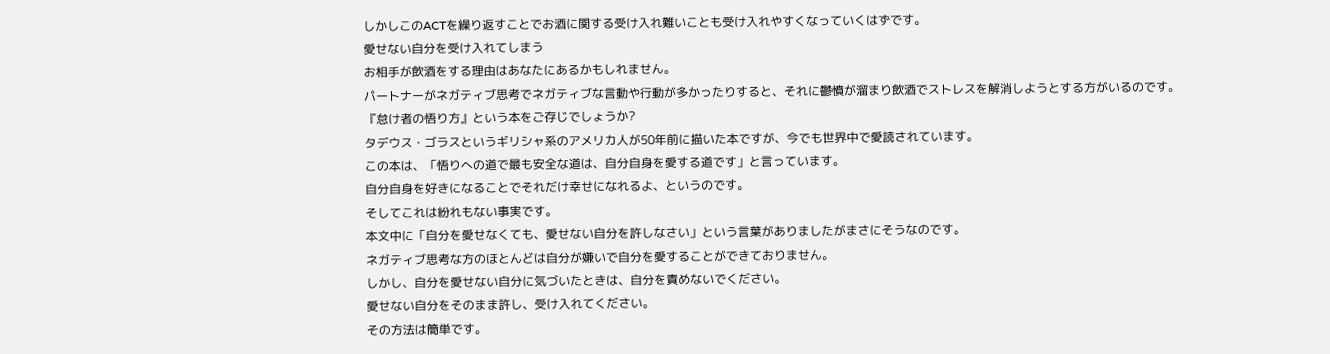しかしこのACTを繰り返すことでお酒に関する受け入れ難いことも受け入れやすくなっていくはずです。
愛せない自分を受け入れてしまう
お相手が飲酒をする理由はあなたにあるかもしれません。
パートナーがネガティブ思考でネガティブな言動や行動が多かったりすると、それに鬱憤が溜まり飲酒でストレスを解消しようとする方がいるのです。
『怠け者の悟り方』という本をご存じでしょうか?
タデウス・ゴラスというギリシャ系のアメリカ人が50年前に描いた本ですが、今でも世界中で愛読されています。
この本は、「悟りへの道で最も安全な道は、自分自身を愛する道です」と言っています。
自分自身を好きになることでそれだけ幸せになれるよ、というのです。
そしてこれは紛れもない事実です。
本文中に「自分を愛せなくても、愛せない自分を許しなさい」という言葉がありましたがまさにそうなのです。
ネガティブ思考な方のほとんどは自分が嫌いで自分を愛することができておりません。
しかし、自分を愛せない自分に気づいたときは、自分を責めないでください。
愛せない自分をそのまま許し、受け入れてください。
その方法は簡単です。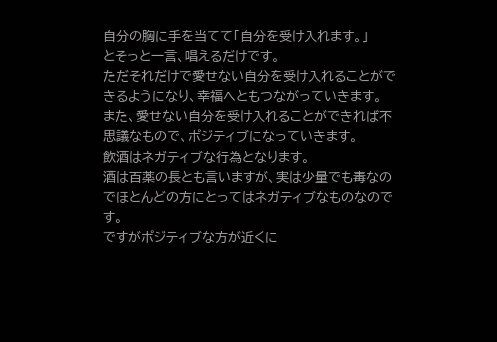自分の胸に手を当てて「自分を受け入れます。」
とそっと一言、唱えるだけです。
ただそれだけで愛せない自分を受け入れることができるようになり、幸福へともつながっていきます。
また、愛せない自分を受け入れることができれば不思議なもので、ポジティブになっていきます。
飲酒はネガティブな行為となります。
酒は百薬の長とも言いますが、実は少量でも毒なのでほとんどの方にとってはネガティブなものなのです。
ですがポジティブな方が近くに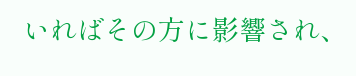いればその方に影響され、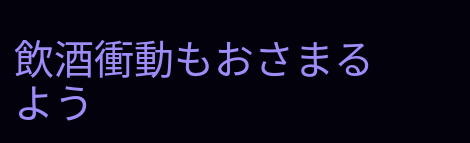飲酒衝動もおさまるよう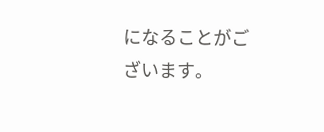になることがございます。